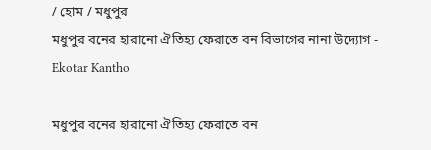/ হোম / মধুপুর
মধুপুর বনের হারানো ঐতিহ্য ফেরাতে বন বিভাগের নানা উদ্যোগ - Ekotar Kantho

মধুপুর বনের হারানো ঐতিহ্য ফেরাতে বন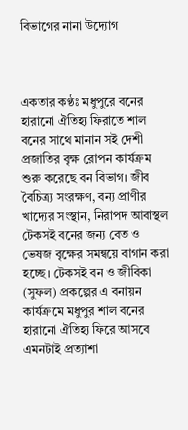বিভাগের নানা উদ্যোগ



একতার কণ্ঠঃ মধুপুরে বনের হারানো ঐতিহ্য ফিরাতে শাল বনের সাথে মানান সই দেশী প্রজাতির বৃক্ষ রোপন কার্যক্রম শুরু করেছে বন বিভাগ। জীব বৈচিত্র্য সংরক্ষণ, বন্য প্রাণীর খাদ্যের সংস্থান, নিরাপদ আবাস্থল টেকসই বনের জন্য বেত ও ভেষজ বৃক্ষের সমন্বয়ে বাগান করা হচ্ছে। টেকসই বন ও জীবিকা (সুফল) প্রকল্পের এ বনায়ন কার্যক্রমে মধুপুর শাল বনের হারানো ঐতিহ্য ফিরে আসবে এমনটাই প্রত্যাশা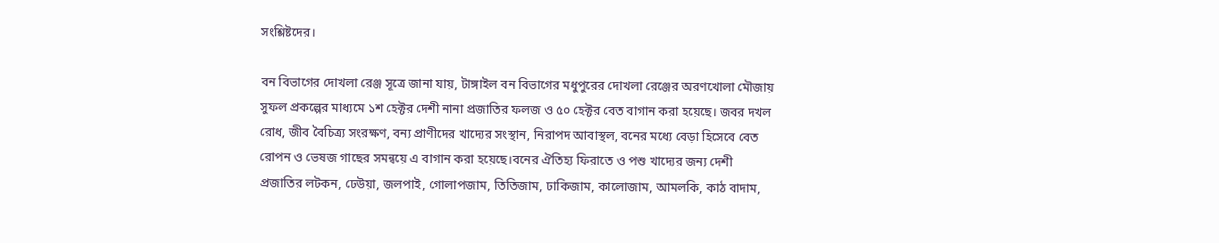সংশ্লিষ্টদের।

বন বিভাগের দোখলা রেঞ্জ সূত্রে জানা যায়, টাঙ্গাইল বন বিভাগের মধুপুরের দোখলা রেঞ্জের অরণখোলা মৌজায় সুফল প্রকল্পের মাধ্যমে ১শ হেক্টর দেশী নানা প্রজাতির ফলজ ও ৫০ হেক্টর বেত বাগান করা হয়েছে। জবর দখল রোধ, জীব বৈচিত্র্য সংরক্ষণ, বন্য প্রাণীদের খাদ্যের সংস্থান, নিরাপদ আবাস্থল, বনের মধ্যে বেড়া হিসেবে বেত রোপন ও ভেষজ গাছের সমন্বয়ে এ বাগান করা হয়েছে।বনের ঐতিহ্য ফিরাতে ও পশু খাদ্যের জন্য দেশী প্রজাতির লটকন, ঢেউয়া, জলপাই, গোলাপজাম, তিতিজাম, ঢাকিজাম, কালোজাম, আমলকি, কাঠ বাদাম,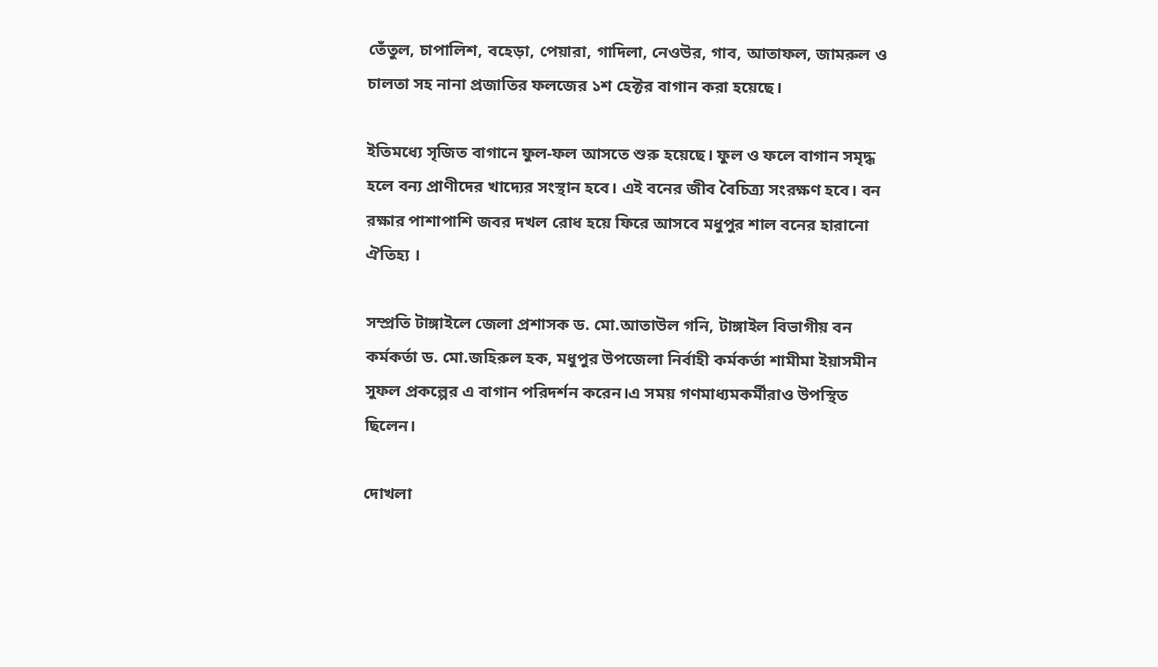তেঁতুল, চাপালিশ, বহেড়া, পেয়ারা, গাদিলা, নেওউর, গাব, আতাফল, জামরুল ও চালতা সহ নানা প্রজাতির ফলজের ১শ হেক্টর বাগান করা হয়েছে।

ইতিমধ্যে সৃজিত বাগানে ফুল-ফল আসতে শুরু হয়েছে। ফুল ও ফলে বাগান সমৃদ্ধ হলে বন্য প্রাণীদের খাদ্যের সংস্থান হবে। এই বনের জীব বৈচিত্র্য সংরক্ষণ হবে। বন রক্ষার পাশাপাশি জবর দখল রোধ হয়ে ফিরে আসবে মধুপুর শাল বনের হারানো ঐতিহ্য ।

সম্প্রতি টাঙ্গাইলে জেলা প্রশাসক ড. মো.আতাউল গনি, টাঙ্গাইল বিভাগীয় বন কর্মকর্তা ড. মো.জহিরুল হক, মধুপুর উপজেলা নির্বাহী কর্মকর্তা শামীমা ইয়াসমীন সুফল প্রকল্পের এ বাগান পরিদর্শন করেন।এ সময় গণমাধ্যমকর্মীরাও উপস্থিত ছিলেন।

দোখলা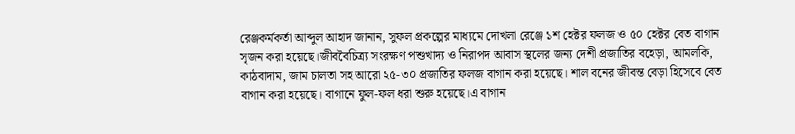রেঞ্জকর্মকর্তা আব্দুল আহাদ জানান, সুফল প্রকল্পের মাধ্যমে দোখলা রেঞ্জে ১শ হেক্টর ফলজ ও ৫০ হেক্টর বেত বাগান সৃজন করা হয়েছে।জীববৈচিত্র্য সংরক্ষণ পশুখাদ্য ও নিরাপদ আবাস স্থলের জন্য দেশী প্রজাতির বহেড়া, আমলকি, কাঠবাদাম, জাম চালতা সহ আরো ২৫-৩০ প্রজাতির ফলজ বাগান করা হয়েছে। শাল বনের জীবন্ত বেড়া হিসেবে বেত বাগান করা হয়েছে। বাগানে ফুল-ফল ধরা শুরু হয়েছে।এ বাগান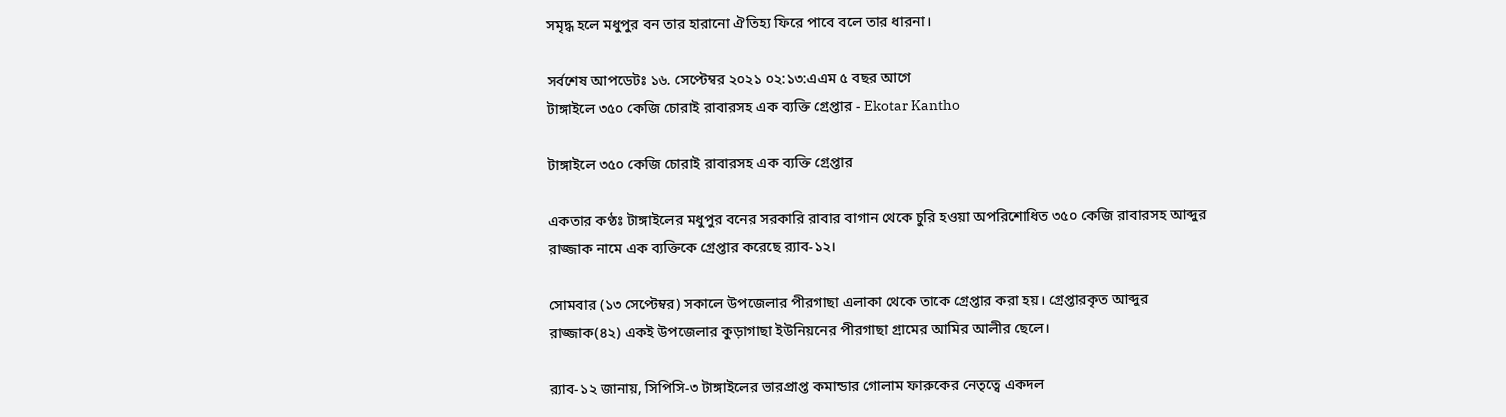সমৃদ্ধ হলে মধুপুর বন তার হারানো ঐতিহ্য ফিরে পাবে বলে তার ধারনা।

সর্বশেষ আপডেটঃ ১৬. সেপ্টেম্বর ২০২১ ০২:১৩:এএম ৫ বছর আগে
টাঙ্গাইলে ৩৫০ কেজি চোরাই রাবারসহ এক ব্যক্তি গ্রেপ্তার - Ekotar Kantho

টাঙ্গাইলে ৩৫০ কেজি চোরাই রাবারসহ এক ব্যক্তি গ্রেপ্তার

একতার কণ্ঠঃ টাঙ্গাইলের মধুপুর বনের সরকারি রাবার বাগান থেকে চুরি হওয়া অপরিশোধিত ৩৫০ কেজি রাবারসহ আব্দুর রাজ্জাক নামে এক ব্যক্তিকে গ্রেপ্তার করেছে র‌্যাব-১২।

সোমবার (১৩ সেপ্টেম্বর) সকালে উপজেলার পীরগাছা এলাকা থেকে তাকে গ্রেপ্তার করা হয়। গ্রেপ্তারকৃত আব্দুর রাজ্জাক(৪২) একই উপজেলার কুড়াগাছা ইউনিয়নের পীরগাছা গ্রামের আমির আলীর ছেলে।

র‌্যাব-১২ জানায়, সিপিসি-৩ টাঙ্গাইলের ভারপ্রাপ্ত কমান্ডার গোলাম ফারুকের নেতৃত্বে একদল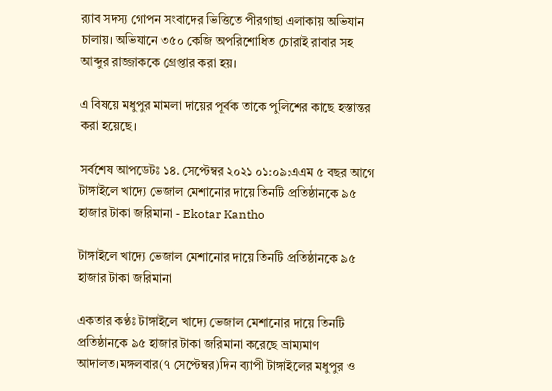র‌্যাব সদস্য গোপন সংবাদের ভিত্তিতে পীরগাছা এলাকায় অভিযান চালায়। অভিযানে ৩৫০ কেজি অপরিশোধিত চোরাই রাবার সহ আব্দুর রাজ্জাককে গ্রেপ্তার করা হয়।

এ বিষয়ে মধুপুর মামলা দায়ের পূর্বক তাকে পুলিশের কাছে হস্তান্তর করা হয়েছে।

সর্বশেষ আপডেটঃ ১৪. সেপ্টেম্বর ২০২১ ০১:০৯:এএম ৫ বছর আগে
টাঙ্গাইলে খাদ্যে ভেজাল মেশানোর দায়ে তিনটি প্রতিষ্ঠানকে ৯৫ হাজার টাকা জরিমানা - Ekotar Kantho

টাঙ্গাইলে খাদ্যে ভেজাল মেশানোর দায়ে তিনটি প্রতিষ্ঠানকে ৯৫ হাজার টাকা জরিমানা

একতার কণ্ঠঃ টাঙ্গাইলে খাদ্যে ভেজাল মেশানোর দায়ে তিনটি প্রতিষ্ঠানকে ৯৫ হাজার টাকা জরিমানা করেছে ভ্রাম্যমাণ আদালত।মঙ্গলবার(৭ সেপ্টেম্বর)দিন ব্যাপী টাঙ্গাইলের মধুপুর ও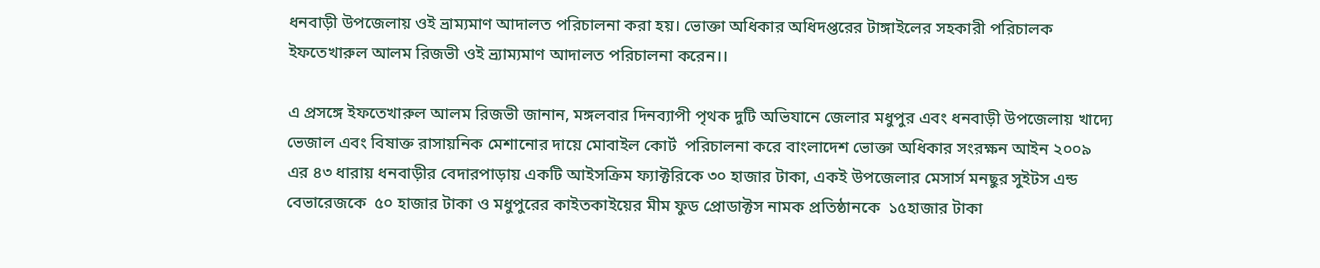ধনবাড়ী উপজেলায় ওই ভ্রাম্যমাণ আদালত পরিচালনা করা হয়। ভোক্তা অধিকার অধিদপ্তরের টাঙ্গাইলের সহকারী পরিচালক  ইফতেখারুল আলম রিজভী ওই ভ্র্যাম্যমাণ আদালত পরিচালনা করেন।।

এ প্রসঙ্গে ইফতেখারুল আলম রিজভী জানান, মঙ্গলবার দিনব্যাপী পৃথক দুটি অভিযানে জেলার মধুপুর এবং ধনবাড়ী উপজেলায় খাদ্যে ভেজাল এবং বিষাক্ত রাসায়নিক মেশানোর দায়ে মোবাইল কোর্ট  পরিচালনা করে বাংলাদেশ ভোক্তা অধিকার সংরক্ষন আইন ২০০৯ এর ৪৩ ধারায় ধনবাড়ীর বেদারপাড়ায় একটি আইসক্রিম ফ্যাক্টরিকে ৩০ হাজার টাকা, একই উপজেলার মেসার্স মনছুর সুইটস এন্ড বেভারেজকে  ৫০ হাজার টাকা ও মধুপুরের কাইতকাইয়ের মীম ফুড প্রোডাক্টস নামক প্রতিষ্ঠানকে  ১৫হাজার টাকা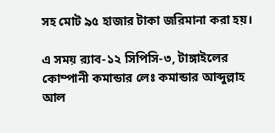সহ মোট ৯৫ হাজার টাকা জরিমানা করা হয়।

এ সময় র‌্যাব-১২ সিপিসি-৩, টাঙ্গাইলের কোম্পানী কমান্ডার লেঃ কমান্ডার আব্দুল্লাহ আল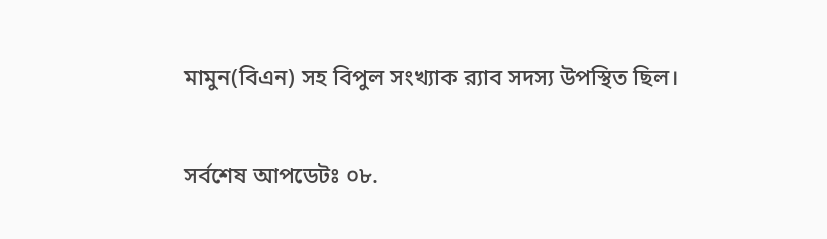মামুন(বিএন) সহ বিপুল সংখ্যাক র‌্যাব সদস্য উপস্থিত ছিল।

সর্বশেষ আপডেটঃ ০৮.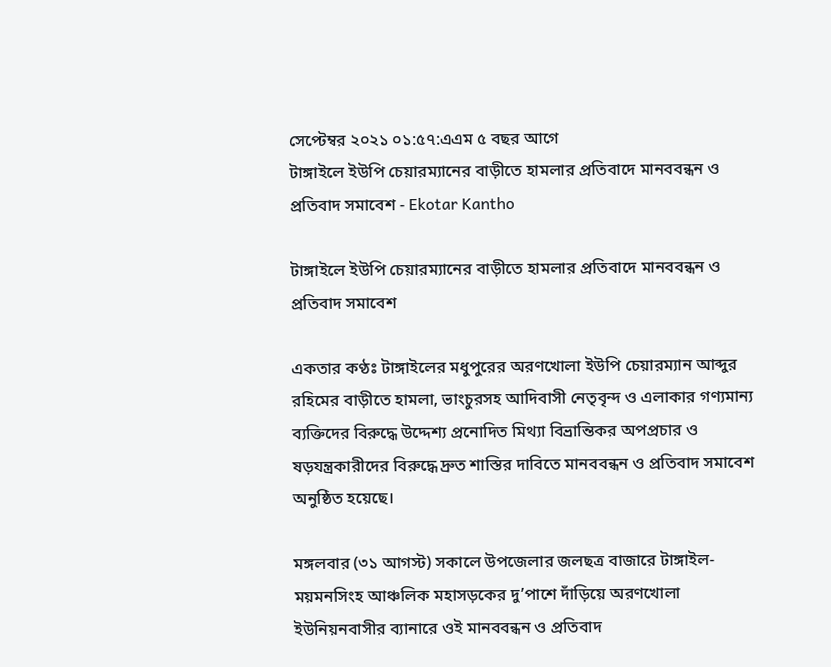সেপ্টেম্বর ২০২১ ০১:৫৭:এএম ৫ বছর আগে
টাঙ্গাইলে ইউপি চেয়ারম্যানের বাড়ীতে হামলার প্রতিবাদে মানববন্ধন ও প্রতিবাদ সমাবেশ - Ekotar Kantho

টাঙ্গাইলে ইউপি চেয়ারম্যানের বাড়ীতে হামলার প্রতিবাদে মানববন্ধন ও প্রতিবাদ সমাবেশ

একতার কণ্ঠঃ টাঙ্গাইলের মধুপুরের অরণখোলা ইউপি চেয়ারম্যান আব্দুর রহিমের বাড়ীতে হামলা, ভাংচুরসহ আদিবাসী নেতৃবৃন্দ ও এলাকার গণ্যমান্য ব্যক্তিদের বিরুদ্ধে উদ্দেশ্য প্রনোদিত মিথ্যা বিভ্রান্তিকর অপপ্রচার ও ষড়যন্ত্রকারীদের বিরুদ্ধে দ্রুত শাস্তির দাবিতে মানববন্ধন ও প্রতিবাদ সমাবেশ অনুষ্ঠিত হয়েছে।

মঙ্গলবার (৩১ আগস্ট) সকালে উপজেলার জলছত্র বাজারে টাঙ্গাইল-ময়মনসিংহ আঞ্চলিক মহাসড়কের দু’পাশে দাঁড়িয়ে অরণখোলা ইউনিয়নবাসীর ব্যানারে ওই মানববন্ধন ও প্রতিবাদ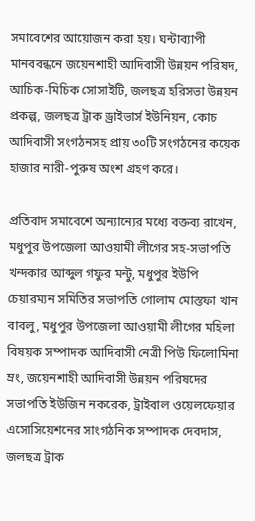সমাবেশের আয়োজন করা হয়। ঘন্টাব্যাপী মানববন্ধনে জয়েনশাহী আদিবাসী উন্নয়ন পরিষদ, আচিক-মিচিক সোসাইটি, জলছত্র হরিসভা উন্নয়ন প্রকল্প, জলছত্র ট্রাক ড্রাইভার্স ইউনিয়ন, কোচ আদিবাসী সংগঠনসহ প্রায় ৩০টি সংগঠনের কয়েক হাজার নারী-পুরুষ অংশ গ্রহণ করে।

প্রতিবাদ সমাবেশে অন্যান্যের মধ্যে বক্তব্য রাখেন, মধুপুর উপজেলা আওয়ামী লীগের সহ-সভাপতি খন্দকার আব্দুল গফুর মন্টু, মধুপুর ইউপি চেয়ারম্যন সমিতির সভাপতি গোলাম মোস্তফা খান বাবলু, মধুপুর উপজেলা আওয়ামী লীগের মহিলা বিষয়ক সম্পাদক আদিবাসী নেত্রী পিউ ফিলোমিনা ম্রং, জয়েনশাহী আদিবাসী উন্নয়ন পরিষদের সভাপতি ইউজিন নকরেক, ট্রাইবাল ওয়েলফেয়ার এসোসিয়েশনের সাংগঠনিক সম্পাদক দেবদাস, জলছত্র ট্রাক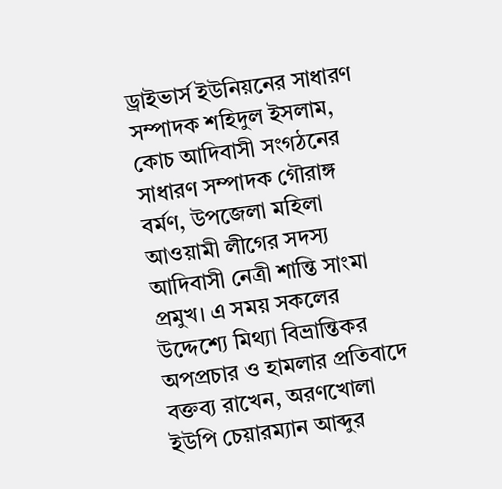ড্রাইভার্স ইউনিয়নের সাধারণ সম্পাদক শহিদুল ইসলাম, কোচ আদিবাসী সংগঠনের সাধারণ সম্পাদক গৌরাঙ্গ বর্মণ, উপজেলা মহিলা আওয়ামী লীগের সদস্য আদিবাসী নেত্রী শান্তি সাংমা প্রমুখ। এ সময় সকলের উদ্দেশ্যে মিথ্যা বিভ্রান্তিকর অপপ্রচার ও হামলার প্রতিবাদে বক্তব্য রাখেন, অরণখোলা ইউপি চেয়ারম্যান আব্দুর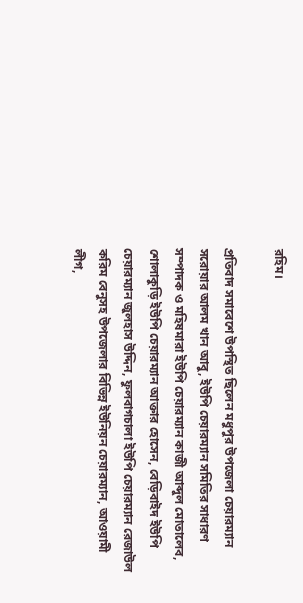রহিম।

প্রতিবাদ সমাবেশে উপস্থিত ছিলেন মধুপুর উপজেলা চেয়ারম্যান সরোয়ার আলম খান আবু, ইউপি চেয়ারম্যান সমিতির সাধারণ সম্পাদক ও মহিষমারা ইউপি চেয়ারম্যান কাজী আব্দুল মোতালেব, শোলাকুড়ি ইউপি চেয়ারম্যান আক্তার হোসেন, বেড়িবাইদ ইউপি চেয়ারম্যান জুলহাস উদ্দিন, ফুলবাগচালা ইউপি চেয়ারম্যান রেজাউল করিম বেনুসহ উপজেলার বিভিন্ন ইউনিয়ন চেয়ারম্যান, আওয়ামী লীগ,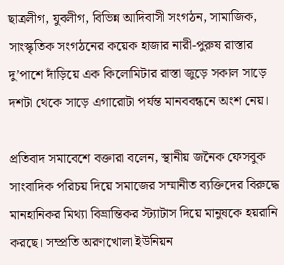ছাত্রলীগ, যুবলীগ, বিভিন্ন আদিবাসী সংগঠন, সামাজিক, সাংস্কৃতিক সংগঠনের কয়েক হাজার নারী-পুরুষ রাস্তার দু’পাশে দাঁড়িয়ে এক কিলোমিটার রাস্তা জুড়ে সকাল সাড়ে দশটা থেকে সাড়ে এগারোটা পর্যন্ত মানববন্ধনে অংশ নেয়।

প্রতিবাদ সমাবেশে বক্তারা বলেন, স্থানীয় জনৈক ফেসবুক সাংবাদিক পরিচয় দিয়ে সমাজের সম্মানীত ব্যক্তিদের বিরুদ্ধে মানহানিকর মিথ্যা বিভ্রান্তিকর স্ট্যাটাস দিয়ে মানুষকে হয়রানি করছে। সম্প্রতি অরণখোলা ইউনিয়ন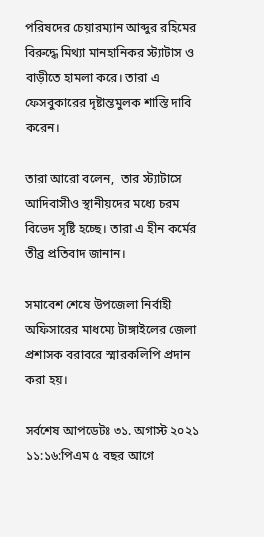পরিষদের চেয়ারম্যান আব্দুর রহিমের বিরুদ্ধে মিথ্যা মানহানিকর স্ট্যাটাস ও বাড়ীতে হামলা করে। তারা এ ফেসবুকারের দৃষ্টান্তমুলক শাস্তি দাবি করেন।

তারা আরো বলেন,  তার স্ট্যাটাসে আদিবাসীও স্থানীয়দের মধ্যে চরম বিভেদ সৃষ্টি হচ্ছে। তারা এ হীন কর্মের তীব্র প্রতিবাদ জানান।

সমাবেশ শেষে উপজেলা নির্বাহী অফিসারের মাধম্যে টাঙ্গাইলের জেলা প্রশাসক বরাবরে স্মারকলিপি প্রদান করা হয়।

সর্বশেষ আপডেটঃ ৩১. অগাস্ট ২০২১ ১১:১৬:পিএম ৫ বছর আগে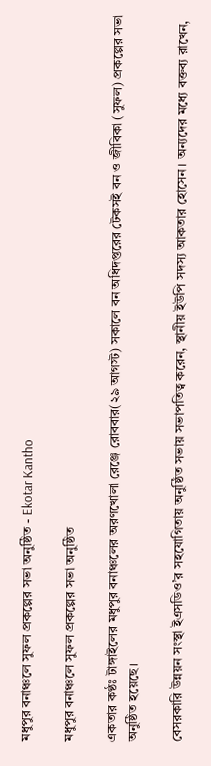মধুপুর বনাঞ্চলে সুফল প্রকল্পের সভা অনুষ্ঠিত - Ekotar Kantho

মধুপুর বনাঞ্চলে সুফল প্রকল্পের সভা অনুষ্ঠিত

একতার কণ্ঠঃ টাঙ্গাইলের মধুপুর বনাঞ্চলের অরণখোলা রেঞ্জে রোববার(২৯ আগস্ট) সকালে বন অধিদপ্তরের টেকসই বন ও জীবিকা (সুফল) প্রকল্পের সভা অনুষ্ঠিত হয়েছে।

বেসরকারি উন্নয়ন সংস্থা ইএসডিও’র সহযোগিতায় অনুষ্ঠিত সভায় সভাপতিত্ব করেন, স্থানীয় ইউপি সদস্য আকতার হোসেন। অন্যদের মধ্যে বক্তব্য রাখেন,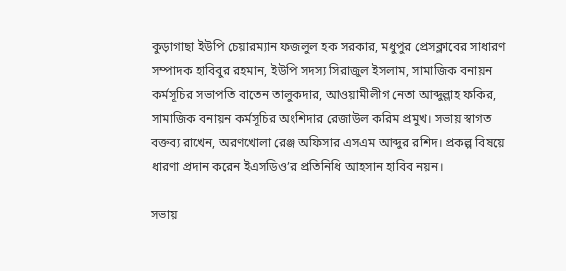কুড়াগাছা ইউপি চেয়ারম্যান ফজলুল হক সরকার, মধুপুর প্রেসক্লাবের সাধারণ সম্পাদক হাবিবুর রহমান, ইউপি সদস্য সিরাজুল ইসলাম, সামাজিক বনায়ন কর্মসূচির সভাপতি বাতেন তালুকদার, আওয়ামীলীগ নেতা আব্দুল্লাহ ফকির, সামাজিক বনায়ন কর্মসূচির অংশিদার রেজাউল করিম প্রমুখ। সভায় স্বাগত বক্তব্য রাখেন, অরণখোলা রেঞ্জ অফিসার এসএম আব্দুর রশিদ। প্রকল্প বিষয়ে ধারণা প্রদান করেন ইএসডিও’র প্রতিনিধি আহসান হাবিব নয়ন।

সভায়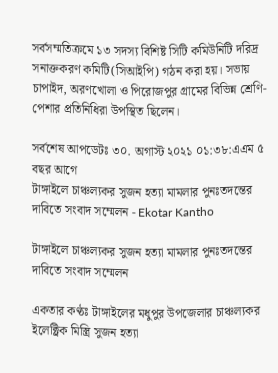সর্বসম্মতিক্রমে ১৩ সদস্য বিশিষ্ট সিটি কমিউনিটি দরিদ্র সনাক্তকরণ কমিটি(সিআইপি) গঠন করা হয়। সভায় চাপাইদ, অরণখোলা ও পিরোজপুর গ্রামের বিভিন্ন শ্রেণি-পেশার প্রতিনিধিরা উপস্থিত ছিলেন।

সর্বশেষ আপডেটঃ ৩০. অগাস্ট ২০২১ ০১:৩৮:এএম ৫ বছর আগে
টাঙ্গাইলে চাঞ্চল্যকর সুজন হত্যা মামলার পুনঃতদন্তের দাবিতে সংবাদ সম্মেলন - Ekotar Kantho

টাঙ্গাইলে চাঞ্চল্যকর সুজন হত্যা মামলার পুনঃতদন্তের দাবিতে সংবাদ সম্মেলন

একতার কণ্ঠঃ টাঙ্গাইলের মধুপুর উপজেলার চাঞ্চল্যকর ইলেক্ট্রিক মিস্ত্রি সুজন হত্যা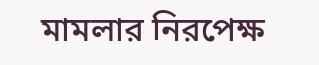মামলার নিরপেক্ষ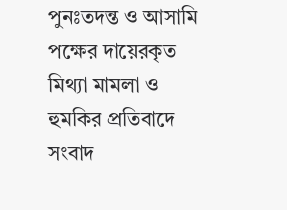পুনঃতদন্ত ও আসামি পক্ষের দায়েরকৃত মিথ্যা মামলা ও হুমকির প্রতিবাদে সংবাদ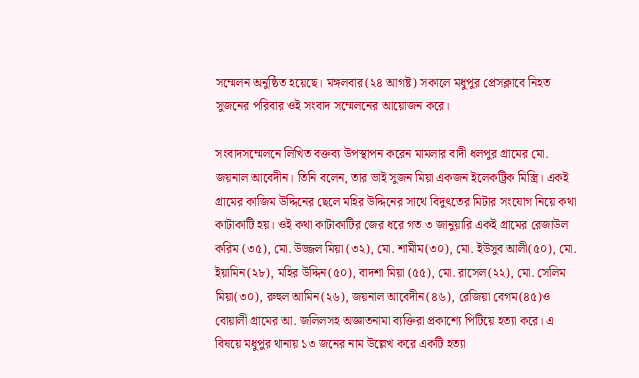সম্মেলন অনুষ্ঠিত হয়েছে। মঙ্গলবার(২৪ আগষ্ট) সকালে মধুপুর প্রেসক্লাবে নিহত সুজনের পরিবার ওই সংবাদ সম্মেলনের আয়োজন করে।

সংবাদসম্মেলনে লিখিত বক্তব্য উপস্থাপন করেন মামলার বাদী ধলপুর গ্রামের মো. জয়নাল আবেদীন। তিনি বলেন, তার ভাই সুজন মিয়া একজন ইলেকট্রিক মিস্ত্রি। একই গ্রামের কাজিম উদ্দিনের ছেলে মহির উদ্দিনের সাথে বিদুৎতের মিটার সংযোগ নিয়ে কথা কাটাকাটি হয়। ওই কথা কাটাকাটির জের ধরে গত ৩ জানুয়ারি একই গ্রামের রেজাউল করিম (৩৫), মো. উজ্জল মিয়া (৩২), মো. শামীম(৩০), মো. ইউসুব আলী(৫০), মো. ইয়ামিন(২৮), মহির উদ্দিন(৫০), বাদশা মিয়া (৫৫), মো. রাসেল(২২), মো. সেলিম মিয়া(৩০), রুহুল আমিন(২৬), জয়নাল আবেদীন(৪৬), রেজিয়া বেগম(৪৫)ও বোয়ালী গ্রামের আ. জলিলসহ অজ্ঞাতনামা ব্যক্তিরা প্রকাশ্যে পিটিয়ে হত্যা করে। এ বিষয়ে মধুপুর থানায় ১৩ জনের নাম উল্লেখ করে একটি হত্যা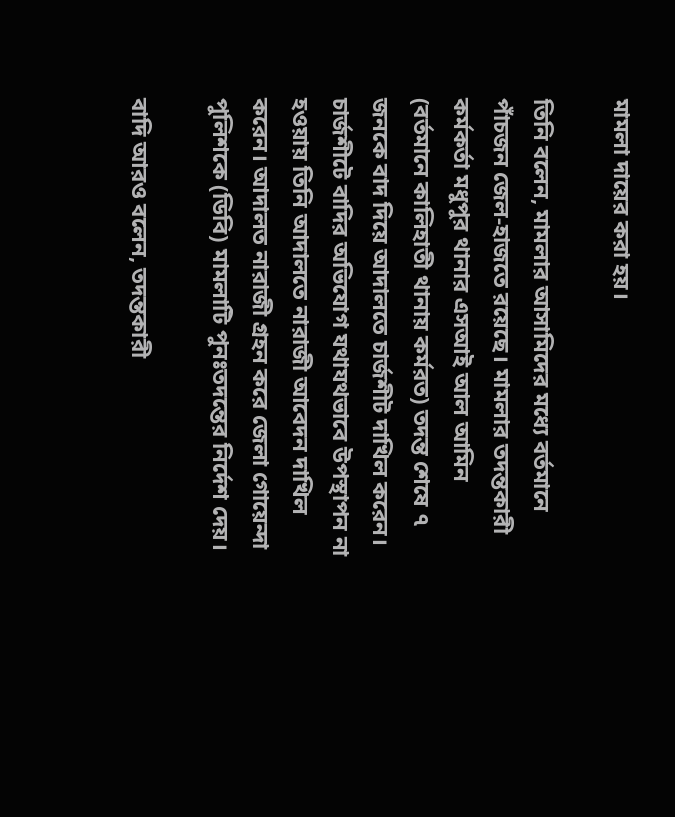মামলা দায়ের করা হয়।

তিনি বলেন, মামলার আসামিদের মধ্যে বর্তমানে পাঁচজন জেল-হাজতে রয়েছে। মামলার তদন্তকারী কর্মকর্তা মধুপুর থানার এসআই আল আমিন (বর্তমানে কালিহাতী থানায় কর্মরত) তদন্ত শেষে ৭ জনকে বাদ দিয়ে আদালতে চার্জশীট দাখিল করেন। চার্জশীটে বাদির অভিযোগ যথাযথভাবে উপস্থাপন না হওয়ায় তিনি আদালতে নারাজী আবেদন দাখিল করেন। আদালত নারাজী গ্রহন করে জেলা গোয়েন্দা পুলিশকে (ডিবি) মামলাটি পুনঃতদন্তের নির্দেশ দেয়।

বাদি আরও বলেন, তদন্তকারী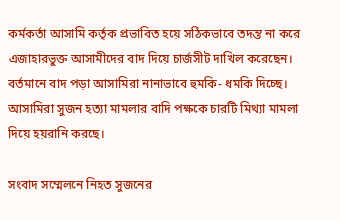কর্মকর্তা আসামি কর্তৃক প্রভাবিত হয়ে সঠিকভাবে তদন্ত না করে এজাহারভুক্ত আসামীদের বাদ দিয়ে চার্জসীট দাখিল করেছেন। বর্তমানে বাদ পড়া আসামিরা নানাভাবে হুমকি- ধমকি দিচ্ছে। আসামিরা সুজন হত্যা মামলার বাদি পক্ষকে চারটি মিথ্যা মামলা দিয়ে হয়রানি করছে।

সংবাদ সম্মেলনে নিহত সুজনের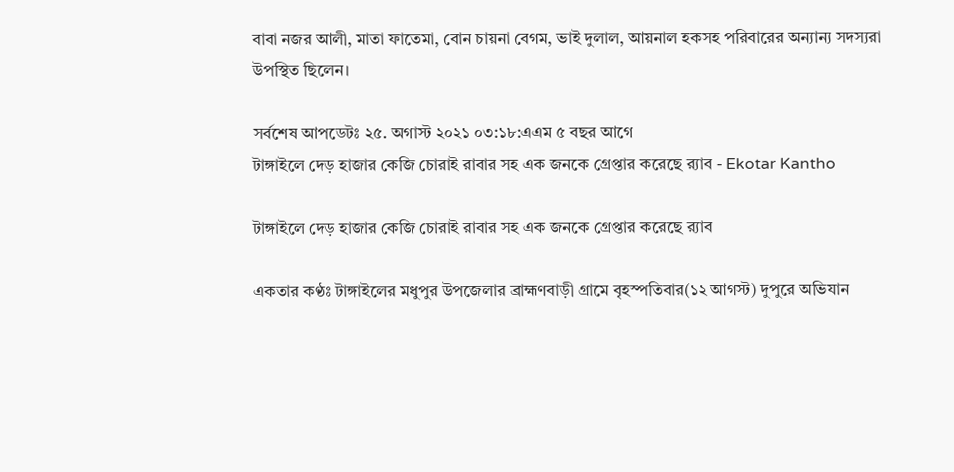বাবা নজর আলী, মাতা ফাতেমা, বোন চায়না বেগম, ভাই দুলাল, আয়নাল হকসহ পরিবারের অন্যান্য সদস্যরা উপস্থিত ছিলেন।

সর্বশেষ আপডেটঃ ২৫. অগাস্ট ২০২১ ০৩:১৮:এএম ৫ বছর আগে
টাঙ্গাইলে দেড় হাজার কেজি চোরাই রাবার সহ এক জনকে গ্রেপ্তার করেছে র‌্যাব - Ekotar Kantho

টাঙ্গাইলে দেড় হাজার কেজি চোরাই রাবার সহ এক জনকে গ্রেপ্তার করেছে র‌্যাব

একতার কণ্ঠঃ টাঙ্গাইলের মধুপুর উপজেলার ব্রাহ্মণবাড়ী গ্রামে বৃহস্পতিবার(১২ আগস্ট) দুপুরে অভিযান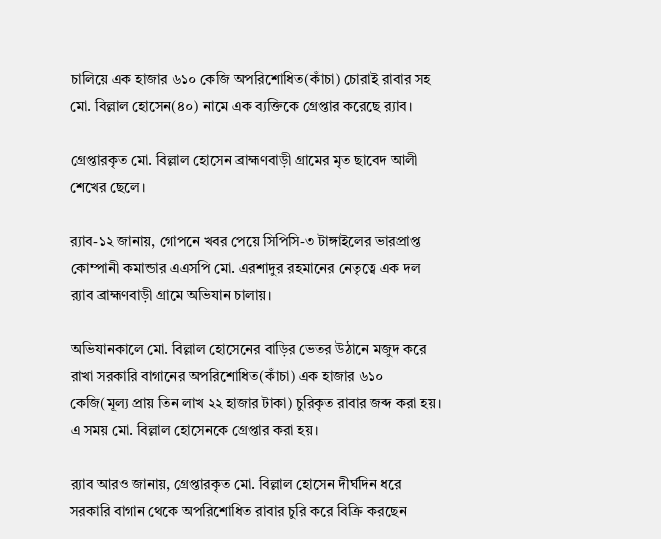চালিয়ে এক হাজার ৬১০ কেজি অপরিশোধিত(কাঁচা) চোরাই রাবার সহ মো. বিল্লাল হোসেন(৪০) নামে এক ব্যক্তিকে গ্রেপ্তার করেছে র‌্যাব।

গ্রেপ্তারকৃত মো. বিল্লাল হোসেন ব্রাহ্মণবাড়ী গ্রামের মৃত ছাবেদ আলী শেখের ছেলে।

র‌্যাব-১২ জানায়, গোপনে খবর পেয়ে সিপিসি-৩ টাঙ্গাইলের ভারপ্রাপ্ত কোম্পানী কমান্ডার এএসপি মো. এরশাদুর রহমানের নেতৃত্বে এক দল র‌্যাব ব্রাহ্মণবাড়ী গ্রামে অভিযান চালায়।

অভিযানকালে মো. বিল্লাল হোসেনের বাড়ির ভেতর উঠানে মজুদ করে রাখা সরকারি বাগানের অপরিশোধিত(কাঁচা) এক হাজার ৬১০ কেজি(মূল্য প্রায় তিন লাখ ২২ হাজার টাকা) চুরিকৃত রাবার জব্দ করা হয়। এ সময় মো. বিল্লাল হোসেনকে গ্রেপ্তার করা হয়।

র‌্যাব আরও জানায়, গ্রেপ্তারকৃত মো. বিল্লাল হোসেন দীর্ঘদিন ধরে সরকারি বাগান থেকে অপরিশোধিত রাবার চুরি করে বিক্রি করছেন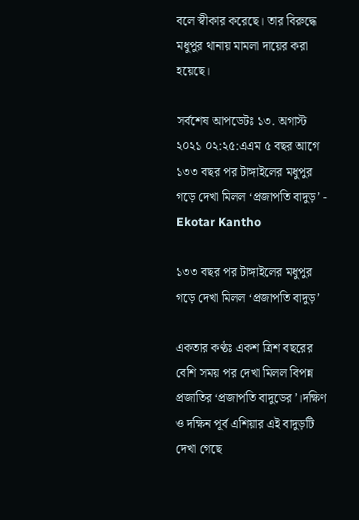বলে স্বীকার করেছে। তার বিরুদ্ধে মধুপুর থানায় মামলা দায়ের করা হয়েছে।

সর্বশেষ আপডেটঃ ১৩. অগাস্ট ২০২১ ০২:২৫:এএম ৫ বছর আগে
১৩৩ বছর পর টাঙ্গাইলের মধুপুর গড়ে দেখা মিলল ‘প্রজাপতি বাদুড়’ - Ekotar Kantho

১৩৩ বছর পর টাঙ্গাইলের মধুপুর গড়ে দেখা মিলল ‘প্রজাপতি বাদুড়’

একতার কণ্ঠঃ একশ ত্রিশ বছরের বেশি সময় পর দেখা মিলল বিপন্ন প্রজাতির ‘প্রজাপতি বাদুডের’।দক্ষিণ ও দক্ষিন পূর্ব এশিয়ার এই বাদুড়টি দেখা গেছে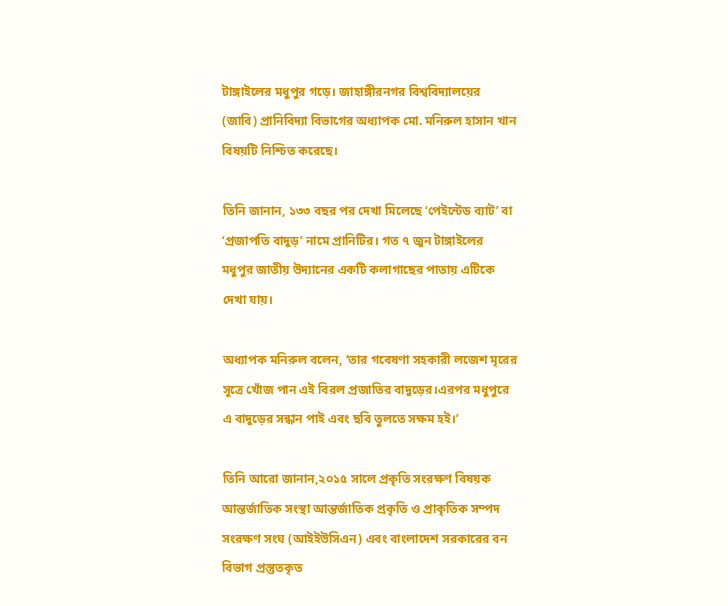টাঙ্গাইলের মধুপুর গড়ে। জাহাঙ্গীরনগর বিশ্ববিদ্যালয়ের (জাবি) প্রানিবিদ্যা বিভাগের অধ্যাপক মো. মনিরুল হাসান খান বিষয়টি নিশ্চিত করেছে।

তিনি জানান, ১৩৩ বছর পর দেখা মিলেছে ‘পেইন্টেড ব্যাট’ বা ‘প্রজাপতি বাদুড়’ নামে প্রানিটির। গত ৭ জুন টাঙ্গাইলের মধুপুর জাতীয় উদ্যানের একটি কলাগাছের পাতায় এটিকে দেখা যায়।

অধ্যাপক মনিরুল বলেন, ‘তার গবেষণা সহকারী লজেশ মৃরের সূত্রে খোঁজ পান এই বিরল প্রজাতির বাদুড়ের।এরপর মধুপুরে এ বাদুড়ের সন্ধান পাই এবং ছবি তুলতে সক্ষম হই।’

তিনি আরো জানান,২০১৫ সালে প্রকৃতি সংরক্ষণ বিষয়ক আন্তর্জাতিক সংস্থা আন্তর্জাতিক প্রকৃতি ও প্রাকৃতিক সম্পদ সংরক্ষণ সংঘ (আইইউসিএন) এবং বাংলাদেশ সরকারের বন বিভাগ প্রস্তুতকৃত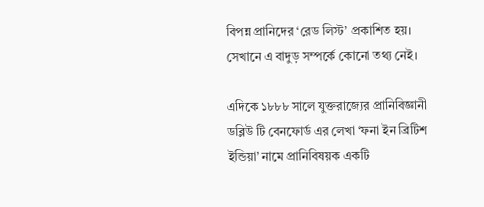বিপন্ন প্রানিদের ‘রেড লিস্ট’ প্রকাশিত হয়। সেখানে এ বাদুড় সম্পর্কে কোনো তথ্য নেই।

এদিকে ১৮৮৮ সালে যুক্তরাজ্যের প্রানিবিজ্ঞানী ডব্লিউ টি বেনফোর্ড এর লেখা ‘ফনা ইন ব্রিটিশ ইন্ডিয়া’ নামে প্রানিবিষয়ক একটি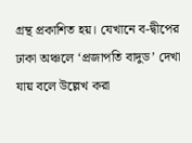গ্রন্থ প্রকাশিত হয়। যেখানে ব-দ্বীপের ঢাকা অঞ্চলে ‘প্রজাপতি বাদুড’ দেখা যায় বলে উল্লেখ করা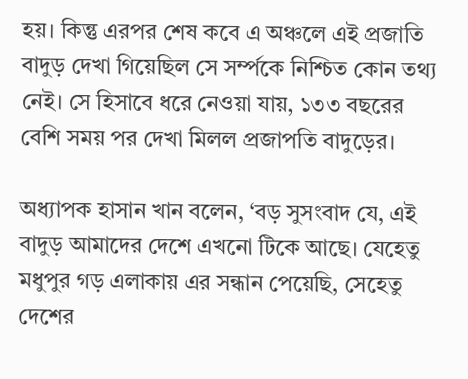হয়। কিন্তু এরপর শেষ কবে এ অঞ্চলে এই প্রজাতি বাদুড় দেখা গিয়েছিল সে সর্ম্পকে নিশ্চিত কোন তথ্য নেই। সে হিসাবে ধরে নেওয়া যায়, ১৩৩ বছরের বেশি সময় পর দেখা মিলল প্রজাপতি বাদুড়ের।

অধ্যাপক হাসান খান বলেন, ‘বড় সুসংবাদ যে, এই বাদুড় আমাদের দেশে এখনো টিকে আছে। যেহেতু মধুপুর গড় এলাকায় এর সন্ধান পেয়েছি, সেহেতু দেশের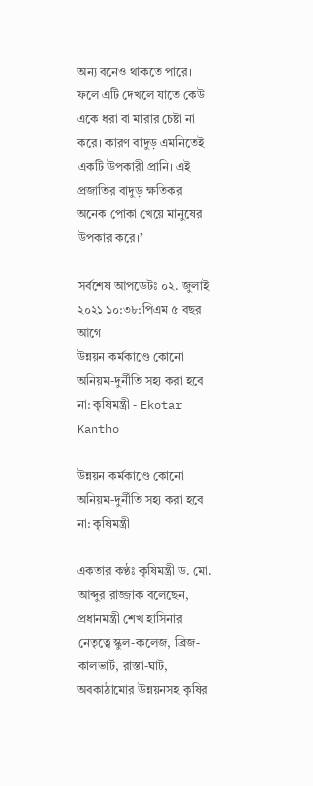অন্য বনেও থাকতে পারে। ফলে এটি দেখলে যাতে কেউ একে ধরা বা মারার চেষ্টা না করে। কারণ বাদুড় এমনিতেই একটি উপকারী প্রানি। এই প্রজাতির বাদুড় ক্ষতিকর অনেক পোকা খেয়ে মানুষের উপকার করে।’

সর্বশেষ আপডেটঃ ০২. জুলাই ২০২১ ১০:৩৮:পিএম ৫ বছর আগে
উন্নয়ন কর্মকাণ্ডে কোনো অনিয়ম-দুর্নীতি সহ্য করা হবে না: কৃষিমন্ত্রী - Ekotar Kantho

উন্নয়ন কর্মকাণ্ডে কোনো অনিয়ম-দুর্নীতি সহ্য করা হবে না: কৃষিমন্ত্রী

একতার কণ্ঠঃ কৃষিমন্ত্রী ড. মো. আব্দুর রাজ্জাক বলেছেন, প্রধানমন্ত্রী শেখ হাসিনার নেতৃত্বে স্কুল-কলেজ, ব্রিজ-কালভার্ট, রাস্তা-ঘাট, অবকাঠামোর উন্নয়নসহ কৃষির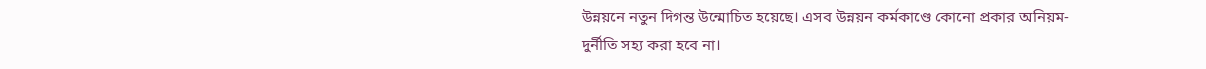উন্নয়নে নতুন দিগন্ত উন্মোচিত হয়েছে। এসব উন্নয়ন কর্মকাণ্ডে কোনো প্রকার অনিয়ম-দুর্নীতি সহ্য করা হবে না।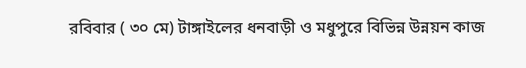রবিবার ( ৩০ মে) টাঙ্গাইলের ধনবাড়ী ও মধুপুরে বিভিন্ন উন্নয়ন কাজ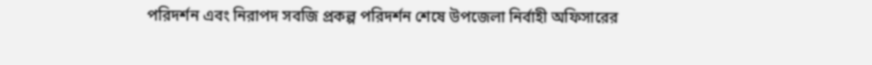পরিদর্শন এবং নিরাপদ সবজি প্রকল্প পরিদর্শন শেষে উপজেলা নির্বাহী অফিসারের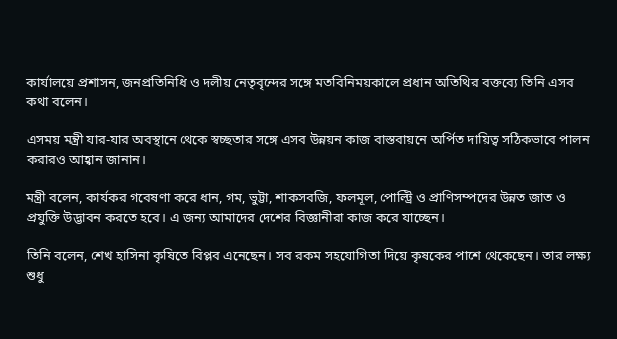কার্যালয়ে প্রশাসন, জনপ্রতিনিধি ও দলীয় নেতৃবৃন্দের সঙ্গে মতবিনিময়কালে প্রধান অতিথির বক্তব্যে তিনি এসব কথা বলেন।

এসময় মন্ত্রী যার-যার অবস্থানে থেকে স্বচ্ছতার সঙ্গে এসব উন্নয়ন কাজ বাস্তবায়নে অর্পিত দায়িত্ব সঠিকভাবে পালন করারও আহ্বান জানান।

মন্ত্রী বলেন, কার্যকর গবেষণা করে ধান, গম, ভুট্টা, শাকসবজি, ফলমূল, পোল্ট্রি ও প্রাণিসম্পদের উন্নত জাত ও প্রযুক্তি উদ্ভাবন করতে হবে। এ জন্য আমাদের দেশের বিজ্ঞানীরা কাজ করে যাচ্ছেন।

তিনি বলেন, শেখ হাসিনা কৃষিতে বিপ্লব এনেছেন। সব রকম সহযোগিতা দিয়ে কৃষকের পাশে থেকেছেন। তার লক্ষ্য শুধু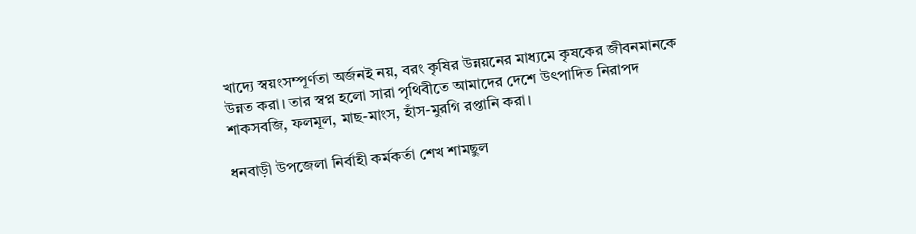খাদ্যে স্বয়ংসম্পূর্ণতা অর্জনই নয়, বরং কৃষির উন্নয়নের মাধ্যমে কৃষকের জীবনমানকে উন্নত করা। তার স্বপ্ন হলো সারা পৃথিবীতে আমাদের দেশে উৎপাদিত নিরাপদ শাকসবজি, ফলমূল, মাছ-মাংস, হাঁস-মুরগি রপ্তানি করা।

ধনবাড়ী উপজেলা নির্বাহী কর্মকর্তা শেখ শামছুল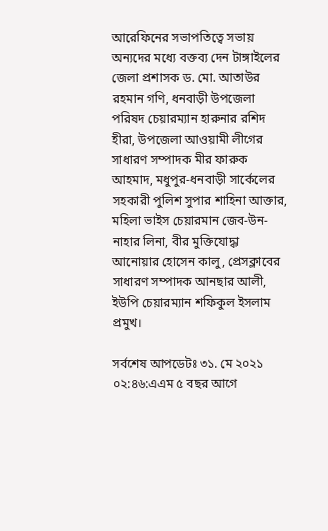আরেফিনের সভাপতিত্বে সভায় অন্যদের মধ্যে বক্তব্য দেন টাঙ্গাইলের জেলা প্রশাসক ড. মো. আতাউর রহমান গণি, ধনবাড়ী উপজেলা পরিষদ চেয়ারম্যান হারুনার রশিদ হীরা, উপজেলা আওয়ামী লীগের সাধারণ সম্পাদক মীর ফারুক আহমাদ, মধুপুর-ধনবাড়ী সার্কেলের সহকারী পুলিশ সুপার শাহিনা আক্তার, মহিলা ভাইস চেয়ারমান জেব-উন-নাহার লিনা, বীর মুক্তিযোদ্ধা আনোয়ার হোসেন কালু, প্রেসক্লাবের সাধারণ সম্পাদক আনছার আলী, ইউপি চেয়ারম্যান শফিকুল ইসলাম প্রমুখ।

সর্বশেষ আপডেটঃ ৩১. মে ২০২১ ০২:৪৬:এএম ৫ বছর আগে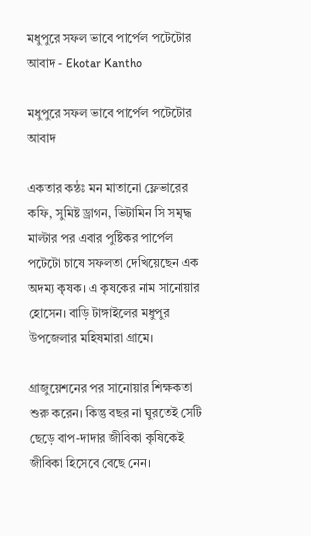মধুপুরে সফল ভাবে পার্পেল পটেটোর আবাদ - Ekotar Kantho

মধুপুরে সফল ভাবে পার্পেল পটেটোর আবাদ

একতার কন্ঠঃ মন মাতানো ফ্লেভারের কফি, সুমিষ্ট ড্রাগন, ভিটামিন সি সমৃদ্ধ মাল্টার পর এবার পুষ্টিকর পার্পেল পটেটো চাষে সফলতা দেখিয়েছেন এক অদম্য কৃষক। এ কৃষকের নাম সানোয়ার হোসেন। বাড়ি টাঙ্গাইলের মধুপুর উপজেলার মহিষমারা গ্রামে।

গ্রাজুয়েশনের পর সানোয়ার শিক্ষকতা শুরু করেন। কিন্তু বছর না ঘুরতেই সেটি ছেড়ে বাপ-দাদার জীবিকা কৃষিকেই জীবিকা হিসেবে বেছে নেন।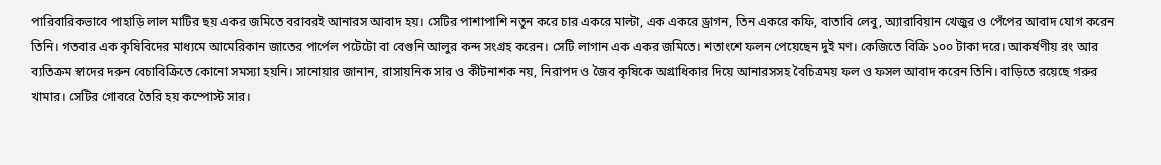পারিবারিকভাবে পাহাড়ি লাল মাটির ছয় একর জমিতে বরাবরই আনারস আবাদ হয়। সেটির পাশাপাশি নতুন করে চার একরে মাল্টা, এক একরে ড্রাগন, তিন একরে কফি, বাতাবি লেবু, অ্যারাবিয়ান খেজুর ও পেঁপের আবাদ যোগ করেন তিনি। গতবার এক কৃষিবিদের মাধ্যমে আমেরিকান জাতের পার্পেল পটেটো বা বেগুনি আলুর কন্দ সংগ্রহ করেন। সেটি লাগান এক একর জমিতে। শতাংশে ফলন পেয়েছেন দুই মণ। কেজিতে বিক্রি ১০০ টাকা দরে। আকর্ষণীয় রং আর ব্যতিক্রম স্বাদের দরুন বেচাবিক্রিতে কোনো সমস্যা হয়নি। সানোয়ার জানান, রাসায়নিক সার ও কীটনাশক নয়, নিরাপদ ও জৈব কৃষিকে অগ্রাধিকার দিয়ে আনারসসহ বৈচিত্রময় ফল ও ফসল আবাদ করেন তিনি। বাড়িতে রয়েছে গরুর খামার। সেটির গোবরে তৈরি হয় কম্পোস্ট সার।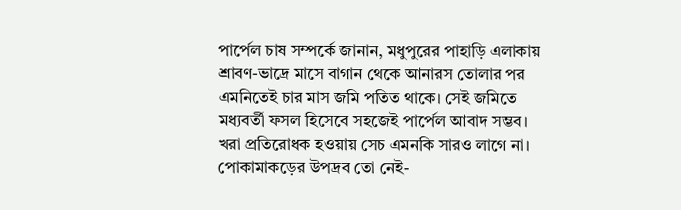পার্পেল চাষ সম্পর্কে জানান, মধুপুরের পাহাড়ি এলাকায় শ্রাবণ-ভাদ্রে মাসে বাগান থেকে আনারস তোলার পর এমনিতেই চার মাস জমি পতিত থাকে। সেই জমিতে মধ্যবর্তী ফসল হিসেবে সহজেই পার্পেল আবাদ সম্ভব। খরা প্রতিরোধক হওয়ায় সেচ এমনকি সারও লাগে না। পোকামাকড়ের উপদ্রব তো নেই-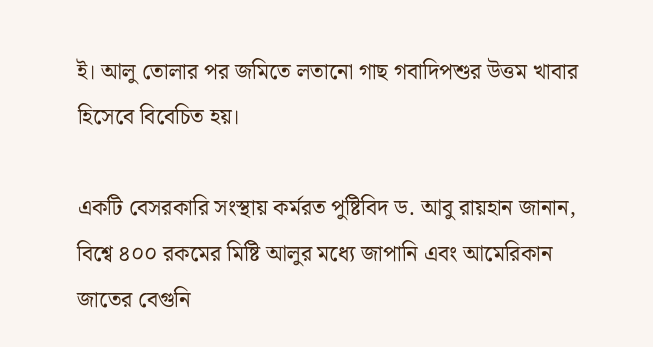ই। আলু তোলার পর জমিতে লতানো গাছ গবাদিপশুর উত্তম খাবার হিসেবে বিবেচিত হয়।

একটি বেসরকারি সংস্থায় কর্মরত পুষ্টিবিদ ড. আবু রায়হান জানান, বিশ্বে ৪০০ রকমের মিষ্টি আলুর মধ্যে জাপানি এবং আমেরিকান জাতের বেগুনি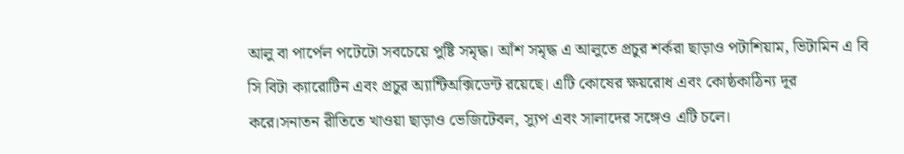আলু বা পার্পেল পটেটো সবচেয়ে পুষ্টি সমৃদ্ধ। আঁশ সমৃদ্ধ এ আলুতে প্রচুর শর্করা ছাড়াও পটাশিয়াম, ভিটামিন এ বি সি বিটা ক্যারোটিন এবং প্রচুর অ্যান্টিঅক্সিডেন্ট রয়েছে। এটি কোষের ক্ষয়রোধ এবং কোষ্ঠকাঠিন্য দূর করে।সনাতন রীতিতে খাওয়া ছাড়াও ভেজিটেবল, স্যুপ এবং সালাদের সঙ্গেও এটি চলে।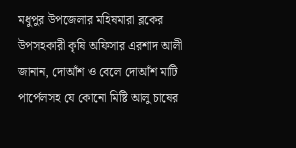মধুপুর উপজেলার মহিষমারা ব্লকের উপসহকারী কৃষি অফিসার এরশাদ আলী জানান, দোআঁশ ও বেলে দোআঁশ মাটি পার্পেলসহ যে কোনো মিষ্টি আলু চাষের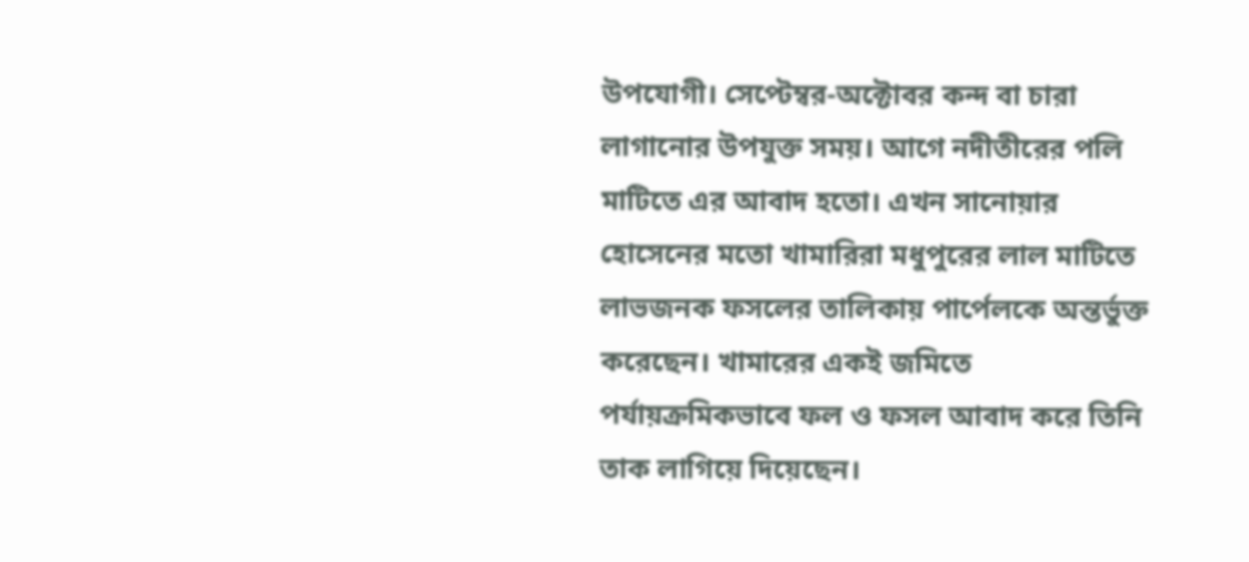উপযোগী। সেপ্টেম্বর-অক্টোবর কন্দ বা চারা লাগানোর উপযুক্ত সময়। আগে নদীতীরের পলি মাটিতে এর আবাদ হতো। এখন সানোয়ার হোসেনের মতো খামারিরা মধুপুরের লাল মাটিতে লাভজনক ফসলের তালিকায় পার্পেলকে অন্তর্ভুক্ত করেছেন। খামারের একই জমিতে পর্যায়ক্রমিকভাবে ফল ও ফসল আবাদ করে তিনি তাক লাগিয়ে দিয়েছেন।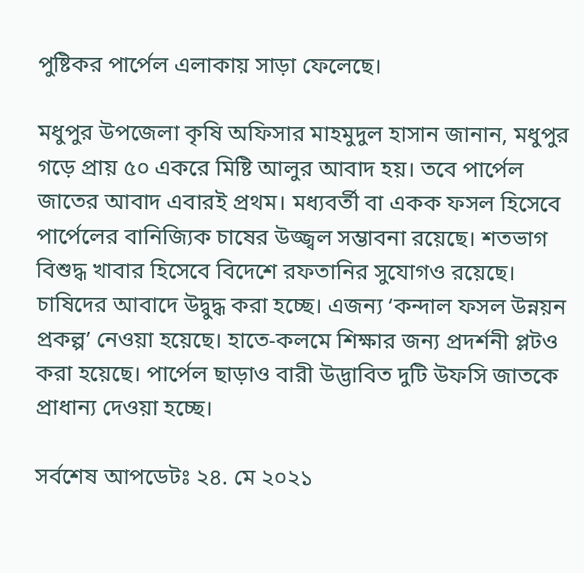পুষ্টিকর পার্পেল এলাকায় সাড়া ফেলেছে।

মধুপুর উপজেলা কৃষি অফিসার মাহমুদুল হাসান জানান, মধুপুর গড়ে প্রায় ৫০ একরে মিষ্টি আলুর আবাদ হয়। তবে পার্পেল জাতের আবাদ এবারই প্রথম। মধ্যবর্তী বা একক ফসল হিসেবে পার্পেলের বানিজ্যিক চাষের উজ্জ্বল সম্ভাবনা রয়েছে। শতভাগ বিশুদ্ধ খাবার হিসেবে বিদেশে রফতানির সুযোগও রয়েছে। চাষিদের আবাদে উদ্বুদ্ধ করা হচ্ছে। এজন্য ‘কন্দাল ফসল উন্নয়ন প্রকল্প’ নেওয়া হয়েছে। হাতে-কলমে শিক্ষার জন্য প্রদর্শনী প্লটও করা হয়েছে। পার্পেল ছাড়াও বারী উদ্ভাবিত দুটি উফসি জাতকে প্রাধান্য দেওয়া হচ্ছে।

সর্বশেষ আপডেটঃ ২৪. মে ২০২১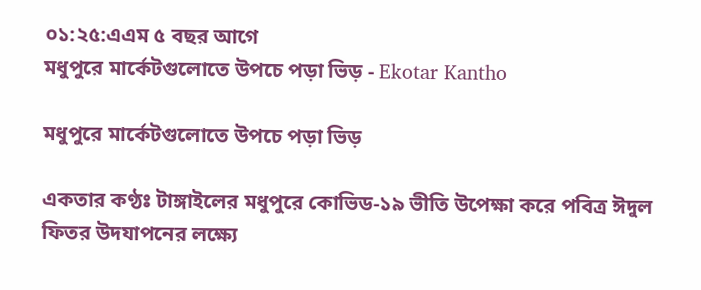০১:২৫:এএম ৫ বছর আগে
মধুপুরে মার্কেটগুলোতে উপচে পড়া ভিড় - Ekotar Kantho

মধুপুরে মার্কেটগুলোতে উপচে পড়া ভিড়

একতার কণ্ঠঃ টাঙ্গাইলের মধুপুরে কোভিড-১৯ ভীতি উপেক্ষা করে পবিত্র ঈদুল ফিতর উদযাপনের লক্ষ্যে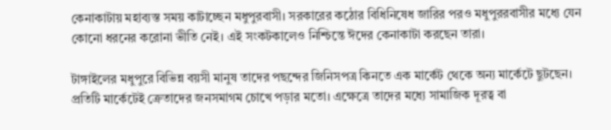কেনাকাটায় মহাব্যস্ত সময় কাটাচ্ছেন মধুপুরবাসী। সরকারের কঠোর বিধিনিষেধ জারির পরও মধুপুররবাসীর মধ্যে যেন কোনো ধরনের করোনা ভীতি নেই। এই সংকটকালেও নিশ্চিন্তে ঈদের কেনাকাটা করছেন তারা।

টাঙ্গাইলের মধুপুরে বিভিন্ন বয়সী মানুষ তাদের পছন্দের জিনিসপত্র কিনতে এক মার্কেট থেকে অন্য মার্কেটে ছুটছেন। প্রতিটি মার্কেটেই ক্রেতাদের জনসমাগম চোখে পড়ার মতো। এক্ষেত্রে তাদের মধ্যে সামাজিক দূরত্ব বা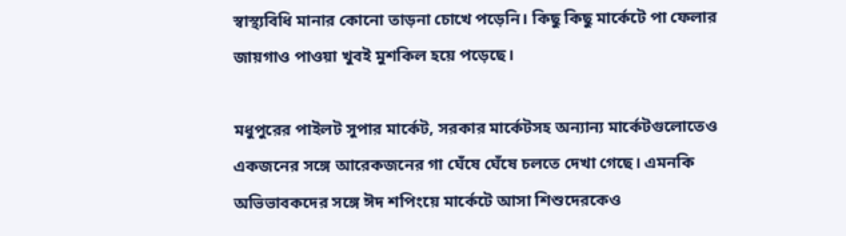স্বাস্থ্যবিধি মানার কোনো তাড়না চোখে পড়েনি। কিছু কিছু মার্কেটে পা ফেলার জায়গাও পাওয়া খুবই মুশকিল হয়ে পড়েছে।

মধুপুরের পাইলট সুপার মার্কেট, সরকার মার্কেটসহ অন্যান্য মার্কেটগুলোতেও একজনের সঙ্গে আরেকজনের গা ঘেঁষে ঘেঁষে চলতে দেখা গেছে। এমনকি অভিভাবকদের সঙ্গে ঈদ শপিংয়ে মার্কেটে আসা শিশুদেরকেও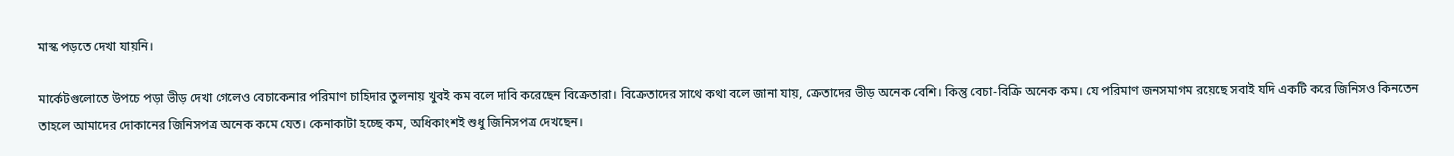মাস্ক পড়তে দেখা যায়নি।

মার্কেটগুলোতে উপচে পড়া ভীড় দেখা গেলেও বেচাকেনার পরিমাণ চাহিদার তুলনায় খুবই কম বলে দাবি করেছেন বিক্রেতারা। বিক্রেতাদের সাথে কথা বলে জানা যায়, ক্রেতাদের ভীড় অনেক বেশি। কিন্তু বেচা-বিক্রি অনেক কম। যে পরিমাণ জনসমাগম রয়েছে সবাই যদি একটি করে জিনিসও কিনতেন তাহলে আমাদের দোকানের জিনিসপত্র অনেক কমে যেত। কেনাকাটা হচ্ছে কম, অধিকাংশই শুধু জিনিসপত্র দেখছেন।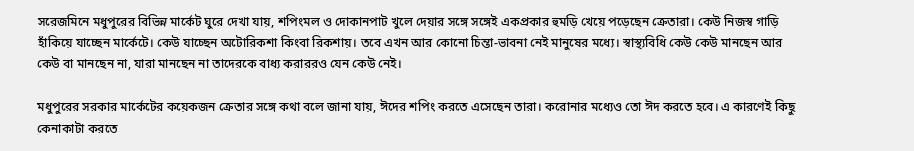সরেজমিনে মধুপুরের বিভিন্ন মার্কেট ঘুরে দেখা যায়, শপিংমল ও দোকানপাট খুলে দেয়ার সঙ্গে সঙ্গেই একপ্রকার হুমড়ি খেয়ে পড়েছেন ক্রেতারা। কেউ নিজস্ব গাড়ি হাঁকিয়ে যাচ্ছেন মার্কেটে। কেউ যাচ্ছেন অটোরিকশা কিংবা রিকশায়। তবে এখন আর কোনো চিন্তা-ভাবনা নেই মানুষের মধ্যে। স্বাস্থ্যবিধি কেউ কেউ মানছেন আর কেউ বা মানছেন না, যারা মানছেন না তাদেরকে বাধ্য করাররও যেন কেউ নেই।

মধুপুরের সরকার মার্কেটের কয়েকজন ক্রেতার সঙ্গে কথা বলে জানা যায়, ঈদের শপিং করতে এসেছেন তারা। করোনার মধ্যেও তো ঈদ করতে হবে। এ কারণেই কিছু কেনাকাটা করতে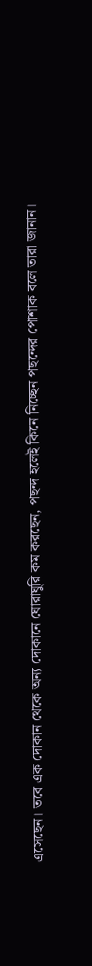এসেছেন। তবে এক দোকান থেকে অন্য দোকানে ঘোরাঘুরি কম করছেন, পছন্দ হলেই কিনে নিচ্ছেন পছন্দের পোশাক বলে তারা জানান।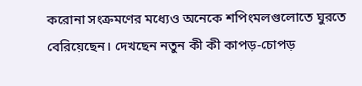করোনা সংক্রমণের মধ্যেও অনেকে শপিংমলগুলোতে ঘুরতে বেরিয়েছেন। দেখছেন নতুন কী কী কাপড়-চোপড়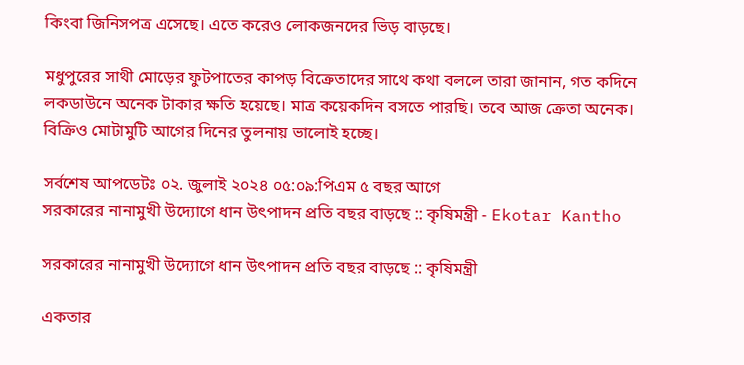কিংবা জিনিসপত্র এসেছে। এতে করেও লোকজনদের ভিড় বাড়ছে।

মধুপুরের সাথী মোড়ের ফুটপাতের কাপড় বিক্রেতাদের সাথে কথা বললে তারা জানান, গত কদিনে লকডাউনে অনেক টাকার ক্ষতি হয়েছে। মাত্র কয়েকদিন বসতে পারছি। তবে আজ ক্রেতা অনেক। বিক্রিও মোটামুটি আগের দিনের তুলনায় ভালোই হচ্ছে।

সর্বশেষ আপডেটঃ ০২. জুলাই ২০২৪ ০৫:০৯:পিএম ৫ বছর আগে
সরকারের নানামুখী উদ্যোগে ধান উৎপাদন প্রতি বছর বাড়ছে :: কৃষিমন্ত্রী - Ekotar Kantho

সরকারের নানামুখী উদ্যোগে ধান উৎপাদন প্রতি বছর বাড়ছে :: কৃষিমন্ত্রী

একতার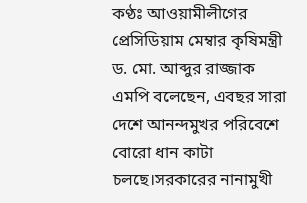কণ্ঠঃ আওয়ামীলীগের প্রেসিডিয়াম মেম্বার কৃষিমন্ত্রী ড. মো. আব্দুর রাজ্জাক এমপি বলেছেন, এবছর সারা দেশে আনন্দমুখর পরিবেশে বোরো ধান কাটা চলছে।সরকারের নানামুখী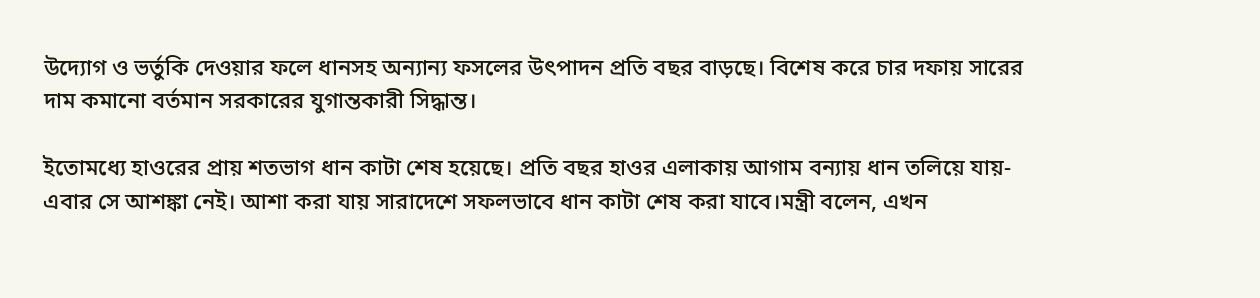উদ্যোগ ও ভর্তুকি দেওয়ার ফলে ধানসহ অন্যান্য ফসলের উৎপাদন প্রতি বছর বাড়ছে। বিশেষ করে চার দফায় সারের দাম কমানো বর্তমান সরকারের যুগান্তকারী সিদ্ধান্ত।

ইতোমধ্যে হাওরের প্রায় শতভাগ ধান কাটা শেষ হয়েছে। প্রতি বছর হাওর এলাকায় আগাম বন্যায় ধান তলিয়ে যায়- এবার সে আশঙ্কা নেই। আশা করা যায় সারাদেশে সফলভাবে ধান কাটা শেষ করা যাবে।মন্ত্রী বলেন, এখন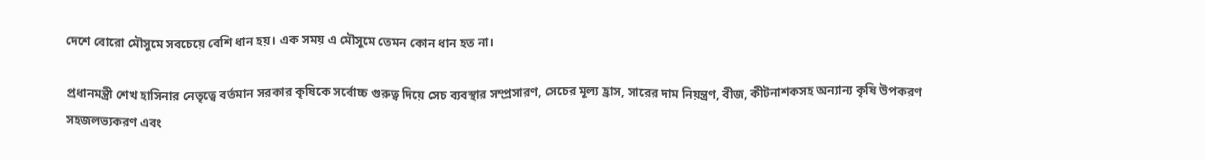দেশে বোরো মৌসুমে সবচেয়ে বেশি ধান হয়। এক সময় এ মৌসুমে তেমন কোন ধান হত না।

প্রধানমন্ত্রী শেখ হাসিনার নেতৃত্বে বর্তমান সরকার কৃষিকে সর্বোচ্চ গুরুত্ব দিয়ে সেচ ব্যবস্থার সম্প্রসারণ, সেচের মূল্য হ্রাস, সারের দাম নিয়ন্ত্রণ, বীজ, কীটনাশকসহ অন্যান্য কৃষি উপকরণ সহজলভ্যকরণ এবং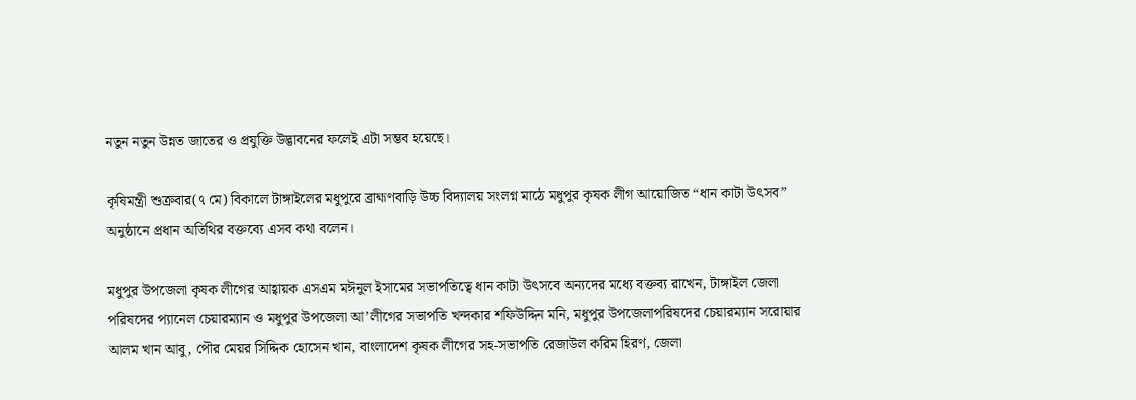নতুন নতুন উন্নত জাতের ও প্রযুক্তি উদ্ভাবনের ফলেই এটা সম্ভব হয়েছে।

কৃষিমন্ত্রী শুক্রবার(৭ মে) বিকালে টাঙ্গাইলের মধুপুরে ব্রাহ্মণবাড়ি উচ্চ বিদ্যালয় সংলগ্ন মাঠে মধুপুর কৃষক লীগ আয়োজিত “ধান কাটা উৎসব” অনুষ্ঠানে প্রধান অতিথির বক্তব্যে এসব কথা বলেন।

মধুপুর উপজেলা কৃষক লীগের আহ্বায়ক এসএম মঈনুল ইসামের সভাপতিত্বে ধান কাটা উৎসবে অন্যদের মধ্যে বক্তব্য রাখেন, টাঙ্গাইল জেলা পরিষদের প্যানেল চেয়ারম্যান ও মধুপুর উপজেলা আ’লীগের সভাপতি খন্দকার শফিউদ্দিন মনি, মধুপুর উপজেলাপরিষদের চেয়ারম্যান সরোয়ার আলম খান আবু, পৌর মেয়র সিদ্দিক হোসেন খান, বাংলাদেশ কৃষক লীগের সহ-সভাপতি রেজাউল করিম হিরণ, জেলা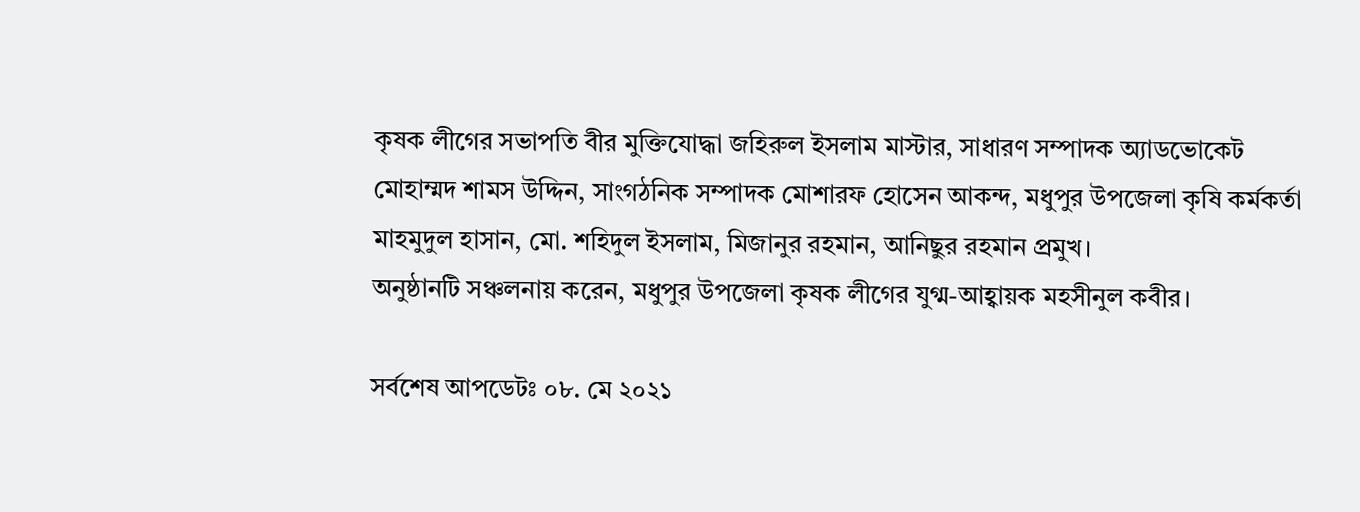কৃষক লীগের সভাপতি বীর মুক্তিযোদ্ধা জহিরুল ইসলাম মাস্টার, সাধারণ সম্পাদক অ্যাডভোকেট মোহাম্মদ শামস উদ্দিন, সাংগঠনিক সম্পাদক মোশারফ হোসেন আকন্দ, মধুপুর উপজেলা কৃষি কর্মকর্তা মাহমুদুল হাসান, মো. শহিদুল ইসলাম, মিজানুর রহমান, আনিছুর রহমান প্রমুখ।
অনুষ্ঠানটি সঞ্চলনায় করেন, মধুপুর উপজেলা কৃষক লীগের যুগ্ম-আহ্বায়ক মহসীনুল কবীর।

সর্বশেষ আপডেটঃ ০৮. মে ২০২১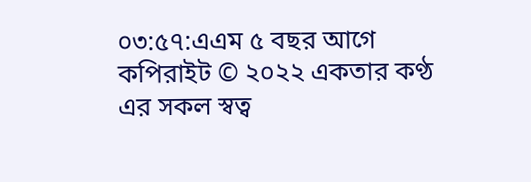০৩:৫৭:এএম ৫ বছর আগে
কপিরাইট © ২০২২ একতার কণ্ঠ এর সকল স্বত্ব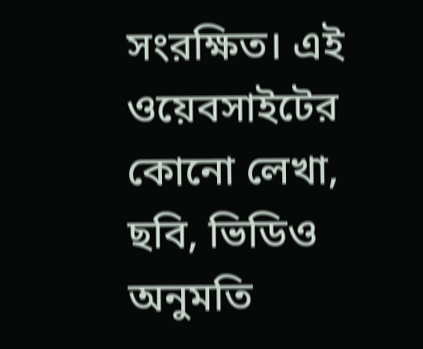সংরক্ষিত। এই ওয়েবসাইটের কোনো লেখা, ছবি, ভিডিও অনুমতি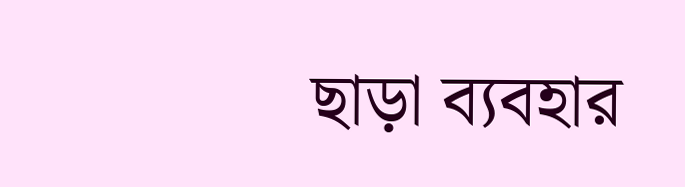ছাড়া ব্যবহার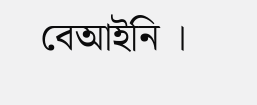বেআইনি ।